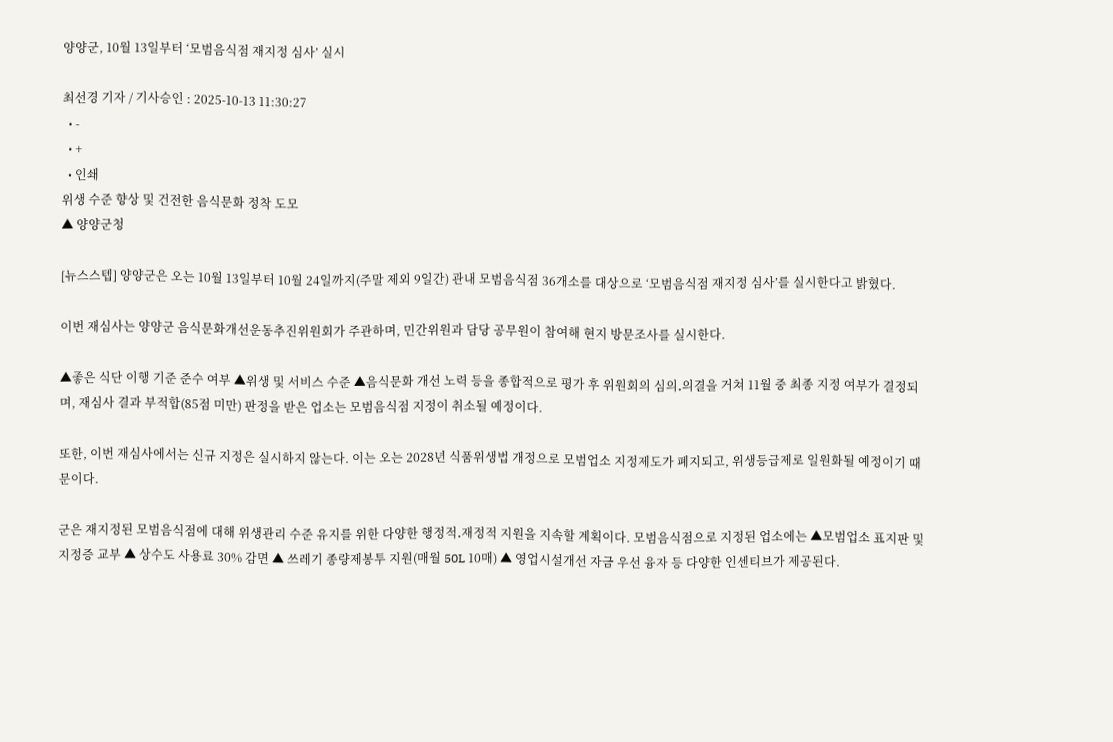양양군, 10월 13일부터 ‘모범음식점 재지정 심사’ 실시

최선경 기자 / 기사승인 : 2025-10-13 11:30:27
  • -
  • +
  • 인쇄
위생 수준 향상 및 건전한 음식문화 정착 도모
▲ 양양군청

[뉴스스텝] 양양군은 오는 10월 13일부터 10월 24일까지(주말 제외 9일간) 관내 모범음식점 36개소를 대상으로 ‘모범음식점 재지정 심사’를 실시한다고 밝혔다.

이번 재심사는 양양군 음식문화개선운동추진위원회가 주관하며, 민간위원과 담당 공무원이 참여해 현지 방문조사를 실시한다.

▲좋은 식단 이행 기준 준수 여부 ▲위생 및 서비스 수준 ▲음식문화 개선 노력 등을 종합적으로 평가 후 위원회의 심의․의결을 거쳐 11월 중 최종 지정 여부가 결정되며, 재심사 결과 부적합(85점 미만) 판정을 받은 업소는 모범음식점 지정이 취소될 예정이다.

또한, 이번 재심사에서는 신규 지정은 실시하지 않는다. 이는 오는 2028년 식품위생법 개정으로 모범업소 지정제도가 폐지되고, 위생등급제로 일원화될 예정이기 때문이다.

군은 재지정된 모범음식점에 대해 위생관리 수준 유지를 위한 다양한 행정적․재정적 지원을 지속할 계획이다. 모범음식점으로 지정된 업소에는 ▲모범업소 표지판 및 지정증 교부 ▲ 상수도 사용료 30% 감면 ▲ 쓰레기 종량제봉투 지원(매월 50L 10매) ▲ 영업시설개선 자금 우선 융자 등 다양한 인센티브가 제공된다.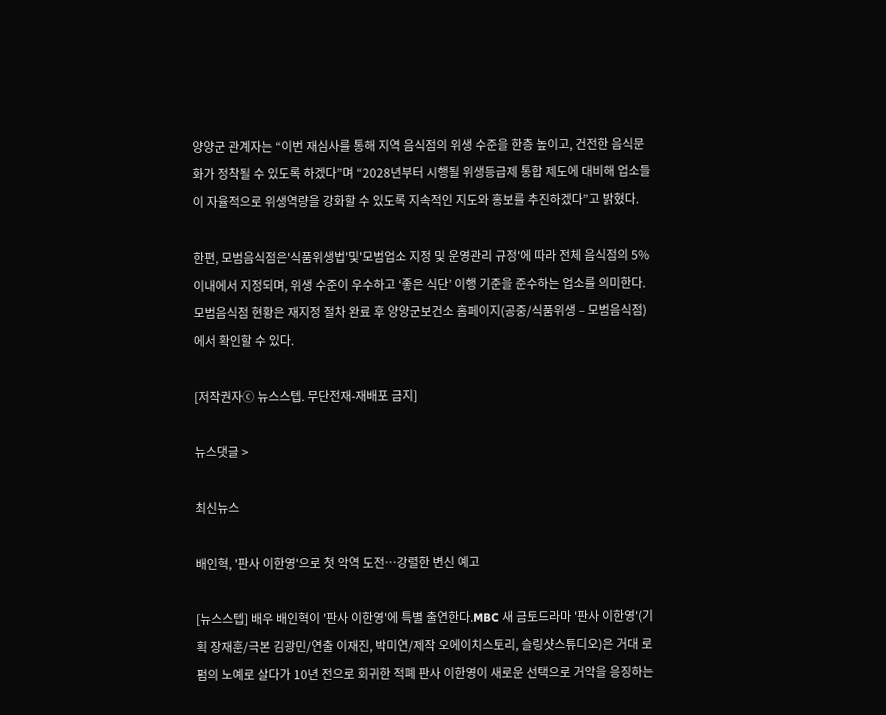양양군 관계자는 “이번 재심사를 통해 지역 음식점의 위생 수준을 한층 높이고, 건전한 음식문화가 정착될 수 있도록 하겠다”며 “2028년부터 시행될 위생등급제 통합 제도에 대비해 업소들이 자율적으로 위생역량을 강화할 수 있도록 지속적인 지도와 홍보를 추진하겠다”고 밝혔다.

한편, 모범음식점은'식품위생법'및'모범업소 지정 및 운영관리 규정'에 따라 전체 음식점의 5% 이내에서 지정되며, 위생 수준이 우수하고 ‘좋은 식단’ 이행 기준을 준수하는 업소를 의미한다. 모범음식점 현황은 재지정 절차 완료 후 양양군보건소 홈페이지(공중/식품위생 – 모범음식점)에서 확인할 수 있다.

[저작권자ⓒ 뉴스스텝. 무단전재-재배포 금지]

뉴스댓글 >

최신뉴스

배인혁, '판사 이한영'으로 첫 악역 도전…강렬한 변신 예고

[뉴스스텝] 배우 배인혁이 '판사 이한영'에 특별 출연한다.MBC 새 금토드라마 '판사 이한영'(기획 장재훈/극본 김광민/연출 이재진, 박미연/제작 오에이치스토리, 슬링샷스튜디오)은 거대 로펌의 노예로 살다가 10년 전으로 회귀한 적폐 판사 이한영이 새로운 선택으로 거악을 응징하는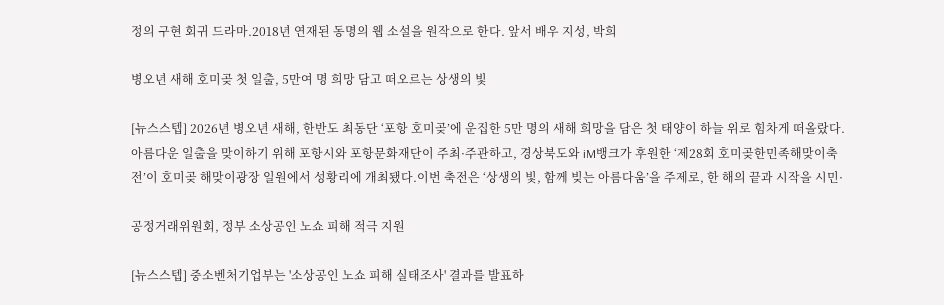정의 구현 회귀 드라마.2018년 연재된 동명의 웹 소설을 원작으로 한다. 앞서 배우 지성, 박희

병오년 새해 호미곶 첫 일출, 5만여 명 희망 담고 떠오르는 상생의 빛

[뉴스스텝] 2026년 병오년 새해, 한반도 최동단 ‘포항 호미곶’에 운집한 5만 명의 새해 희망을 담은 첫 태양이 하늘 위로 힘차게 떠올랐다.아름다운 일출을 맞이하기 위해 포항시와 포항문화재단이 주최·주관하고, 경상북도와 iM뱅크가 후원한 ‘제28회 호미곶한민족해맞이축전’이 호미곶 해맞이광장 일원에서 성황리에 개최됐다.이번 축전은 ‘상생의 빛, 함께 빚는 아름다움’을 주제로, 한 해의 끝과 시작을 시민·

공정거래위원회, 정부 소상공인 노쇼 피해 적극 지원

[뉴스스텝] 중소벤처기업부는 '소상공인 노쇼 피해 실태조사' 결과를 발표하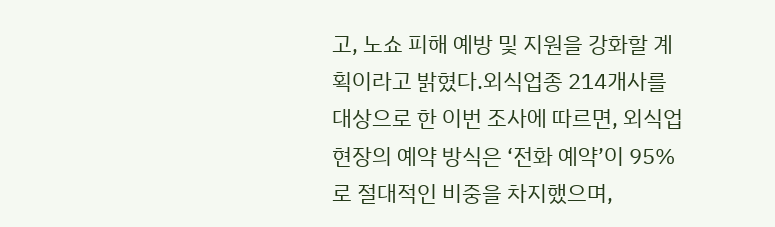고, 노쇼 피해 예방 및 지원을 강화할 계획이라고 밝혔다.외식업종 214개사를 대상으로 한 이번 조사에 따르면, 외식업 현장의 예약 방식은 ‘전화 예약’이 95%로 절대적인 비중을 차지했으며,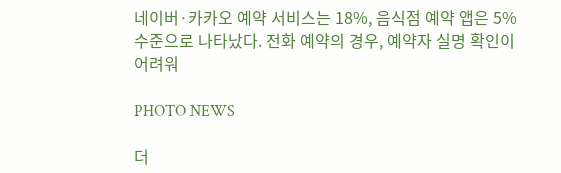네이버·카카오 예약 서비스는 18%, 음식점 예약 앱은 5% 수준으로 나타났다. 전화 예약의 경우, 예약자 실명 확인이 어려워

PHOTO NEWS

더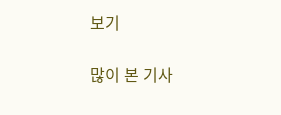보기

많이 본 기사